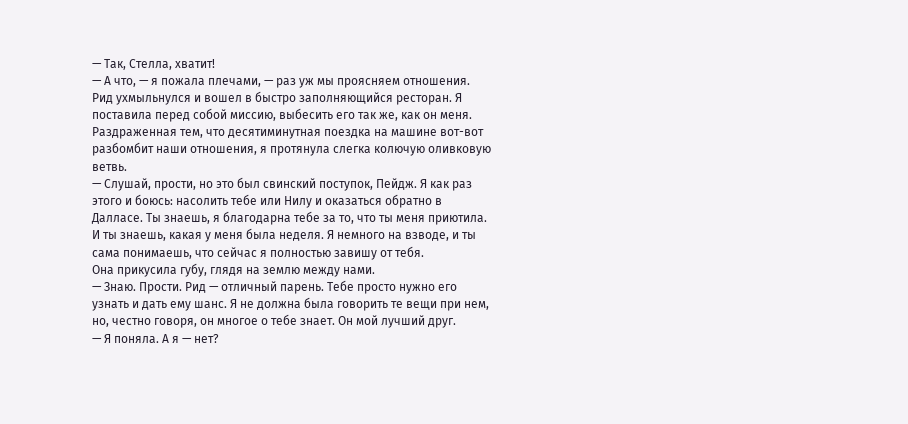— Так, Стелла, хватит!
— А что, — я пожала плечами, — раз уж мы проясняем отношения.
Рид ухмыльнулся и вошел в быстро заполняющийся ресторан. Я поставила перед собой миссию, выбесить его так же, как он меня.
Раздраженная тем, что десятиминутная поездка на машине вот-вот разбомбит наши отношения, я протянула слегка колючую оливковую ветвь.
— Слушай, прости, но это был свинский поступок, Пейдж. Я как раз этого и боюсь: насолить тебе или Нилу и оказаться обратно в Далласе. Ты знаешь, я благодарна тебе за то, что ты меня приютила. И ты знаешь, какая у меня была неделя. Я немного на взводе, и ты сама понимаешь, что сейчас я полностью завишу от тебя.
Она прикусила губу, глядя на землю между нами.
— Знаю. Прости. Рид — отличный парень. Тебе просто нужно его узнать и дать ему шанс. Я не должна была говорить те вещи при нем, но, честно говоря, он многое о тебе знает. Он мой лучший друг.
— Я поняла. А я — нет?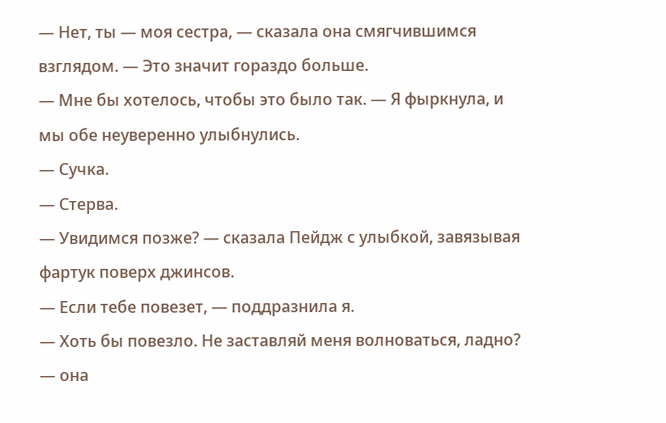— Нет, ты — моя сестра, — сказала она смягчившимся взглядом. — Это значит гораздо больше.
— Мне бы хотелось, чтобы это было так. — Я фыркнула, и мы обе неуверенно улыбнулись.
— Сучка.
— Стерва.
— Увидимся позже? — сказала Пейдж с улыбкой, завязывая фартук поверх джинсов.
— Если тебе повезет, — поддразнила я.
— Хоть бы повезло. Не заставляй меня волноваться, ладно? — она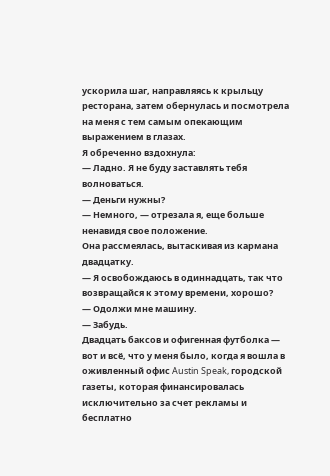ускорила шаг, направляясь к крыльцу ресторана, затем обернулась и посмотрела на меня с тем самым опекающим выражением в глазах.
Я обреченно вздохнула:
— Ладно. Я не буду заставлять тебя волноваться.
— Деньги нужны?
— Немного, — отрезала я, еще больше ненавидя свое положение.
Она рассмеялась, вытаскивая из кармана двадцатку.
— Я освобождаюсь в одиннадцать, так что возвращайся к этому времени, хорошо?
— Одолжи мне машину.
— Забудь.
Двадцать баксов и офигенная футболка — вот и всё, что у меня было, когда я вошла в оживленный офис Austin Speak, городской газеты, которая финансировалась исключительно за счет рекламы и бесплатно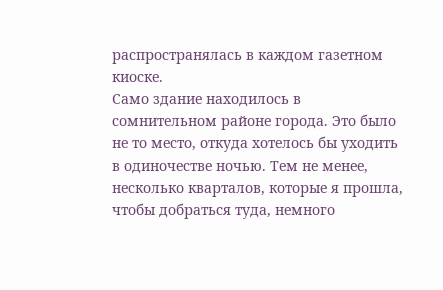распространялась в каждом газетном киоске.
Само здание находилось в сомнительном районе города. Это было не то место, откуда хотелось бы уходить в одиночестве ночью. Тем не менее, несколько кварталов, которые я прошла, чтобы добраться туда, немного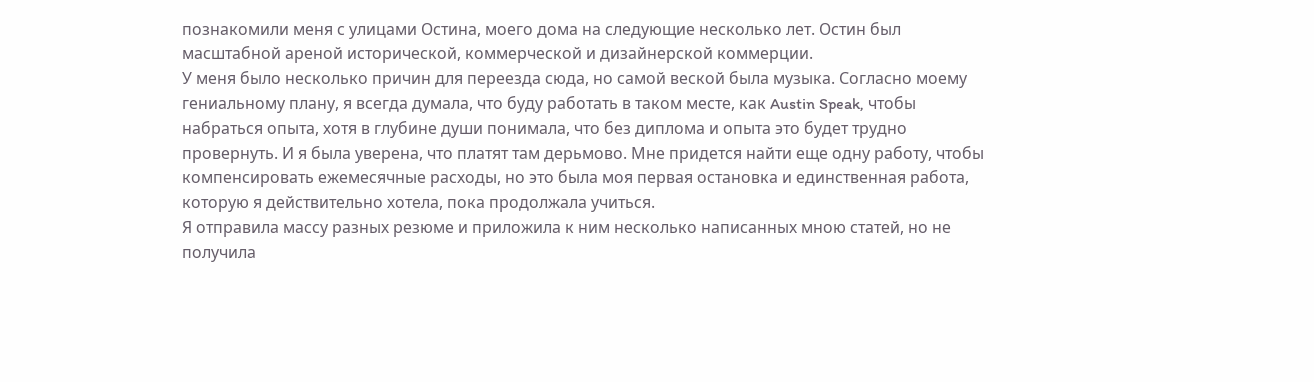познакомили меня с улицами Остина, моего дома на следующие несколько лет. Остин был масштабной ареной исторической, коммерческой и дизайнерской коммерции.
У меня было несколько причин для переезда сюда, но самой веской была музыка. Согласно моему гениальному плану, я всегда думала, что буду работать в таком месте, как Austin Speak, чтобы набраться опыта, хотя в глубине души понимала, что без диплома и опыта это будет трудно провернуть. И я была уверена, что платят там дерьмово. Мне придется найти еще одну работу, чтобы компенсировать ежемесячные расходы, но это была моя первая остановка и единственная работа, которую я действительно хотела, пока продолжала учиться.
Я отправила массу разных резюме и приложила к ним несколько написанных мною статей, но не получила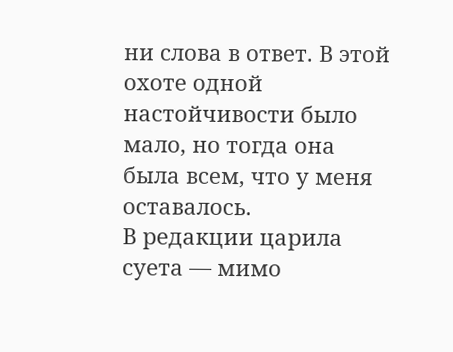ни слова в ответ. В этой охоте одной настойчивости было мало, но тогда она была всем, что у меня оставалось.
В редакции царила суета — мимо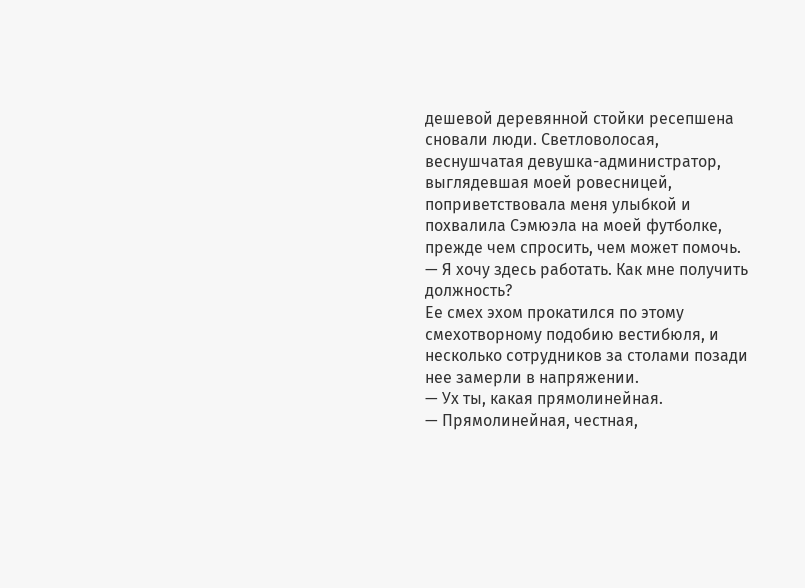дешевой деревянной стойки ресепшена сновали люди. Светловолосая, веснушчатая девушка-администратор, выглядевшая моей ровесницей, поприветствовала меня улыбкой и похвалила Сэмюэла на моей футболке, прежде чем спросить, чем может помочь.
— Я хочу здесь работать. Как мне получить должность?
Ее смех эхом прокатился по этому смехотворному подобию вестибюля, и несколько сотрудников за столами позади нее замерли в напряжении.
— Ух ты, какая прямолинейная.
— Прямолинейная, честная,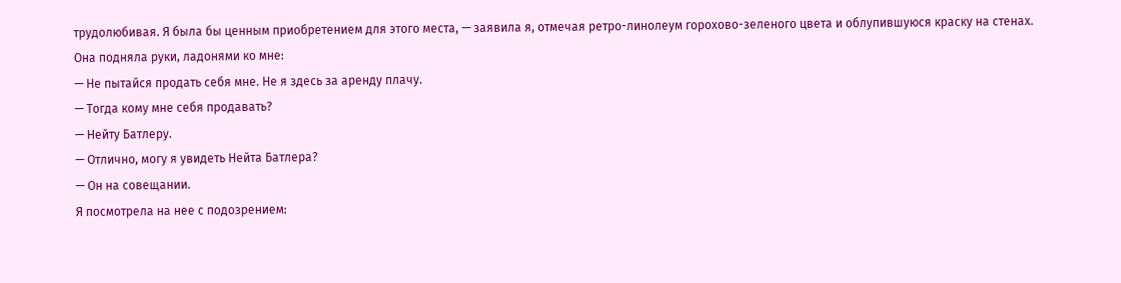трудолюбивая. Я была бы ценным приобретением для этого места, — заявила я, отмечая ретро-линолеум горохово-зеленого цвета и облупившуюся краску на стенах.
Она подняла руки, ладонями ко мне:
— Не пытайся продать себя мне. Не я здесь за аренду плачу.
— Тогда кому мне себя продавать?
— Нейту Батлеру.
— Отлично, могу я увидеть Нейта Батлера?
— Он на совещании.
Я посмотрела на нее с подозрением: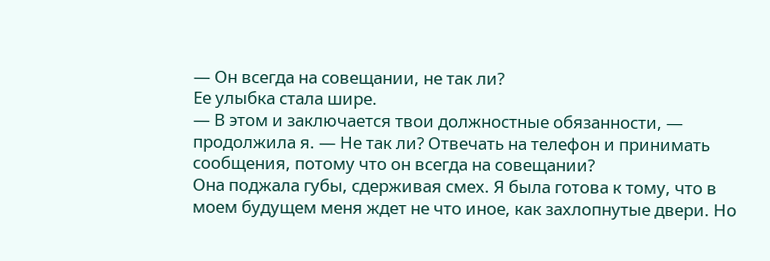— Он всегда на совещании, не так ли?
Ее улыбка стала шире.
— В этом и заключается твои должностные обязанности, — продолжила я. — Не так ли? Отвечать на телефон и принимать сообщения, потому что он всегда на совещании?
Она поджала губы, сдерживая смех. Я была готова к тому, что в моем будущем меня ждет не что иное, как захлопнутые двери. Но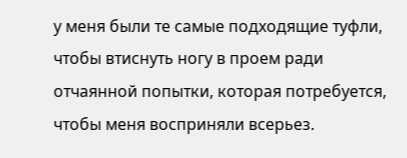у меня были те самые подходящие туфли, чтобы втиснуть ногу в проем ради отчаянной попытки, которая потребуется, чтобы меня восприняли всерьез.